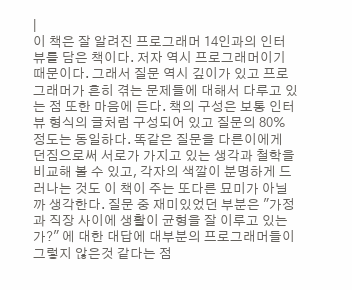|
이 책은 잘 알려진 프로그래머 14인과의 인터뷰를 담은 책이다. 저자 역시 프로그래머이기 때문이다. 그래서 질문 역시 깊이가 있고 프로그래머가 흔히 겪는 문제들에 대해서 다루고 있는 점 또한 마음에 든다. 책의 구성은 보통 인터뷰 형식의 글처럼 구성되어 있고 질문의 80% 정도는 동일하다. 똑같은 질문을 다른이에게 던짐으로써 서로가 가지고 있는 생각과 철학을 비교해 볼 수 있고, 각자의 색깔이 분명하게 드러나는 것도 이 책이 주는 또다른 묘미가 아닐까 생각한다. 질문 중 재미있었던 부분은 "가정과 직장 사이에 생활이 균형을 잘 이루고 있는가?" 에 대한 대답에 대부분의 프로그래머들이 그렇지 않은것 같다는 점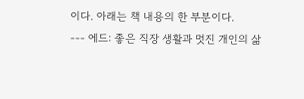이다. 아래는 책 내용의 한 부분이다.
--- 에드: 좋은 직장 생활과 멋진 개인의 삶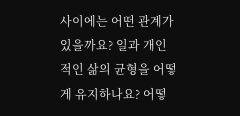사이에는 어떤 관계가 있을까요? 일과 개인적인 삶의 균형을 어떻게 유지하나요? 어떻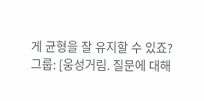게 균형을 잘 유지할 수 있죠?
그룹: [웅성거림. 질문에 대해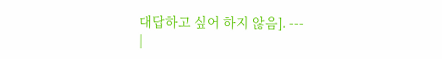대답하고 싶어 하지 않음]. ---
|